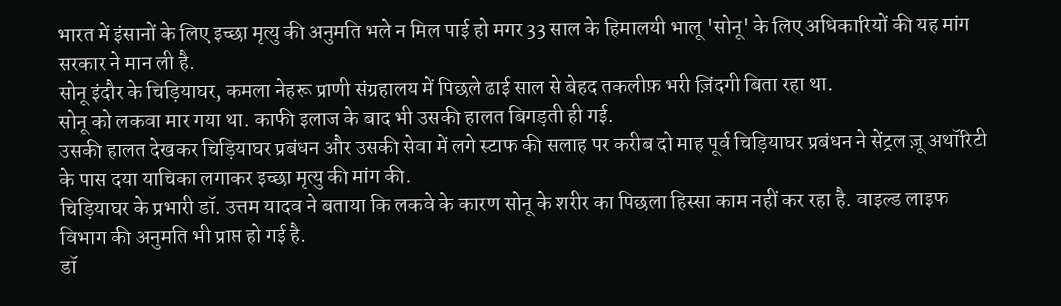भारत में इंसानों के लिए इच्छा मृत्यु की अनुमति भले न मिल पाई हो मगर 33 साल के हिमालयी भालू 'सोनू' के लिए अधिकारियों की यह मांग सरकार ने मान ली है.
सोनू इंदौर के चिड़ियाघर, कमला नेहरू प्राणी संग्रहालय में पिछले ढाई साल से बेहद तकलीफ़ भरी ज़िंदगी बिता रहा था.
सोनू को लकवा मार गया था. काफी इलाज के बाद भी उसकी हालत बिगड़ती ही गई.
उसकी हालत देखकर चिड़ियाघर प्रबंधन और उसकी सेवा में लगे स्टाफ की सलाह पर करीब दो माह पूर्व चिड़ियाघर प्रबंधन ने सेंट्रल ज़ू अथॉरिटी के पास दया याचिका लगाकर इच्छा मृत्यु की मांग की.
चिड़ियाघर के प्रभारी डॉ. उत्तम यादव ने बताया कि लकवे के कारण सोनू के शरीर का पिछला हिस्सा काम नहीं कर रहा है. वाइल्ड लाइफ विभाग की अनुमति भी प्राप्त हो गई है.
डॉ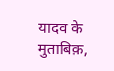यादव के मुताबिक़,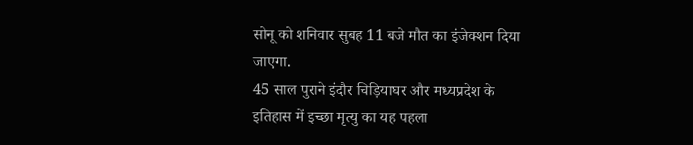सोनू को शनिवार सुबह 11 बजे मौत का इंजेक्शन दिया जाएगा.
45 साल पुराने इंदौर चिड़ियाघर और मध्यप्रदेश के इतिहास में इच्छा मृत्यु का यह पहला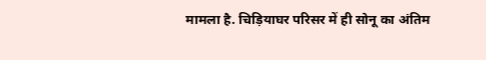मामला है. चिड़ियाघर परिसर में ही सोनू का अंतिम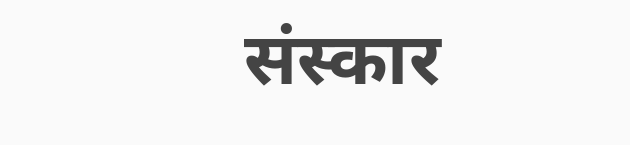संस्कार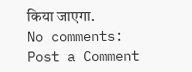किया जाएगा.
No comments:
Post a Comment